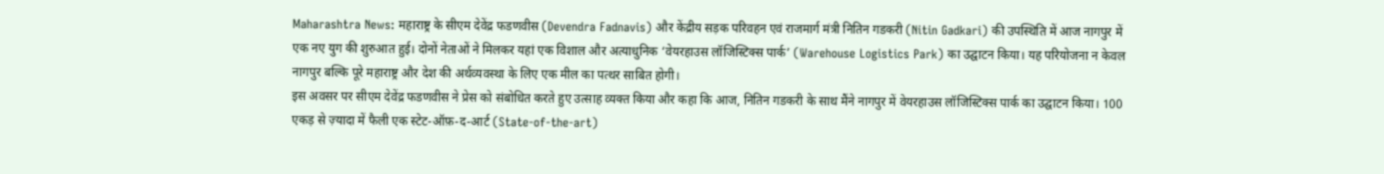Maharashtra News: महाराष्ट्र के सीएम देवेंद्र फडणवीस (Devendra Fadnavis) और केंद्रीय सड़क परिवहन एवं राजमार्ग मंत्री नितिन गडकरी (Nitin Gadkari) की उपस्थिति में आज नागपुर में एक नए युग की शुरुआत हुई। दोनों नेताओं ने मिलकर यहां एक विशाल और अत्याधुनिक ‘वेयरहाउस लॉजिस्टिक्स पार्क’ (Warehouse Logistics Park) का उद्घाटन किया। यह परियोजना न केवल नागपुर बल्कि पूरे महाराष्ट्र और देश की अर्थव्यवस्था के लिए एक मील का पत्थर साबित होगी।
इस अवसर पर सीएम देवेंद्र फडणवीस ने प्रेस को संबोधित करते हुए उत्साह व्यक्त किया और कहा कि आज, नितिन गडकरी के साथ मैंने नागपुर में वेयरहाउस लॉजिस्टिक्स पार्क का उद्घाटन किया। 100 एकड़ से ज़्यादा में फैली एक स्टेट-ऑफ़-द-आर्ट (State-of-the-art)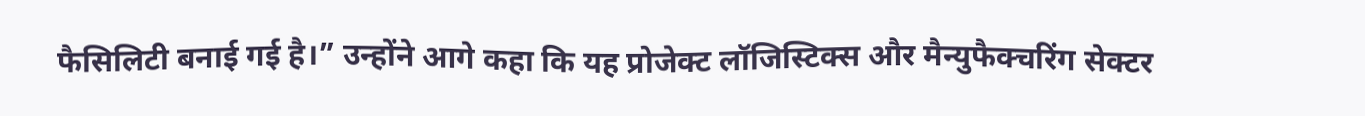फैसिलिटी बनाई गई है।” उन्होंने आगे कहा कि यह प्रोजेक्ट लॉजिस्टिक्स और मैन्युफैक्चरिंग सेक्टर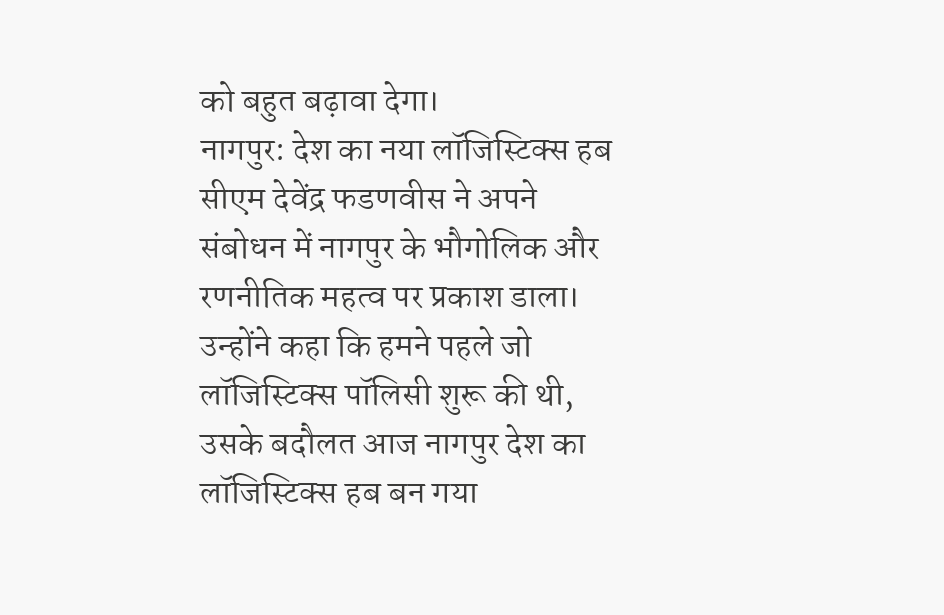को बहुत बढ़ावा देगा।
नागपुर: देश का नया लॉजिस्टिक्स हब
सीएम देवेंद्र फडणवीस ने अपने संबोधन में नागपुर के भौगोलिक और रणनीतिक महत्व पर प्रकाश डाला। उन्होंने कहा कि हमने पहले जो लॉजिस्टिक्स पॉलिसी शुरू की थी, उसके बदौलत आज नागपुर देश का लॉजिस्टिक्स हब बन गया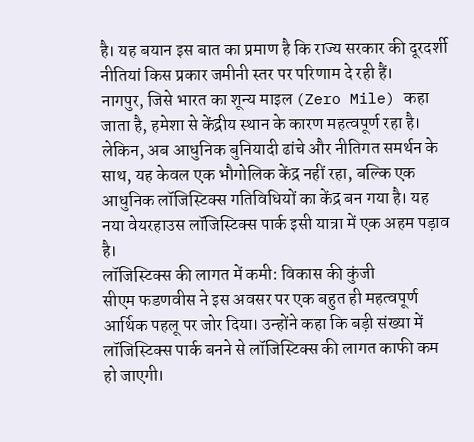है। यह बयान इस बात का प्रमाण है कि राज्य सरकार की दूरदर्शी नीतियां किस प्रकार जमीनी स्तर पर परिणाम दे रही हैं।
नागपुर, जिसे भारत का शून्य माइल (Zero Mile) कहा जाता है, हमेशा से केंद्रीय स्थान के कारण महत्वपूर्ण रहा है। लेकिन, अब आधुनिक बुनियादी ढांचे और नीतिगत समर्थन के साथ, यह केवल एक भौगोलिक केंद्र नहीं रहा, बल्कि एक आधुनिक लॉजिस्टिक्स गतिविधियों का केंद्र बन गया है। यह नया वेयरहाउस लॉजिस्टिक्स पार्क इसी यात्रा में एक अहम पड़ाव है।
लॉजिस्टिक्स की लागत में कमी: विकास की कुंजी
सीएम फडणवीस ने इस अवसर पर एक बहुत ही महत्वपूर्ण आर्थिक पहलू पर जोर दिया। उन्होंने कहा कि बड़ी संख्या में लॉजिस्टिक्स पार्क बनने से लॉजिस्टिक्स की लागत काफी कम हो जाएगी।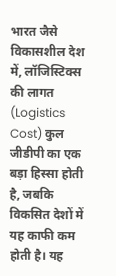भारत जैसे विकासशील देश में, लॉजिस्टिक्स की लागत (Logistics Cost) कुल जीडीपी का एक बड़ा हिस्सा होती है, जबकि विकसित देशों में यह काफी कम होती है। यह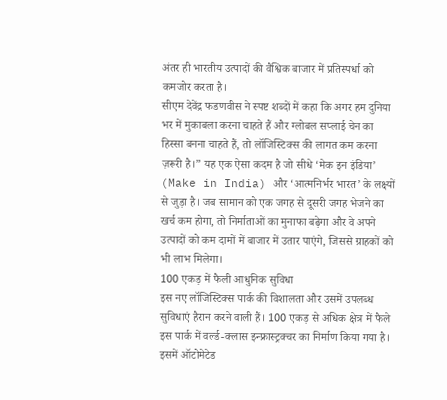अंतर ही भारतीय उत्पादों की वैश्विक बाजार में प्रतिस्पर्धा को कमजोर करता है।
सीएम देवेंद्र फडणवीस ने स्पष्ट शब्दों में कहा कि अगर हम दुनिया भर में मुकाबला करना चाहते हैं और ग्लोबल सप्लाई चेन का हिस्सा बनना चाहते हैं, तो लॉजिस्टिक्स की लागत कम करना ज़रूरी है।” यह एक ऐसा कदम है जो सीधे ‘मेक इन इंडिया’ (Make in India) और ‘आत्मनिर्भर भारत’ के लक्ष्यों से जुड़ा है। जब सामान को एक जगह से दूसरी जगह भेजने का खर्च कम होगा, तो निर्माताओं का मुनाफा बढ़ेगा और वे अपने उत्पादों को कम दामों में बाजार में उतार पाएंगे, जिससे ग्राहकों को भी लाभ मिलेगा।
100 एकड़ में फैली आधुनिक सुविधा
इस नए लॉजिस्टिक्स पार्क की विशालता और उसमें उपलब्ध सुविधाएं हैरान करने वाली हैं। 100 एकड़ से अधिक क्षेत्र में फैले इस पार्क में वर्ल्ड-क्लास इन्फ्रास्ट्रक्चर का निर्माण किया गया है। इसमें ऑटोमेटेड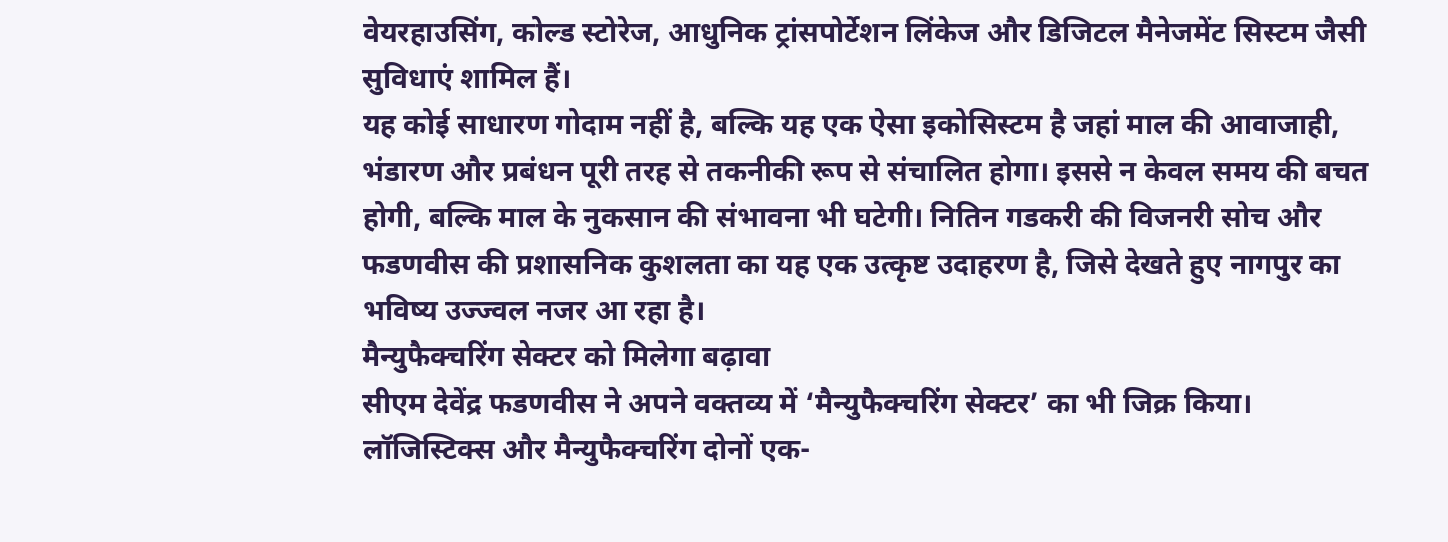वेयरहाउसिंग, कोल्ड स्टोरेज, आधुनिक ट्रांसपोर्टेशन लिंकेज और डिजिटल मैनेजमेंट सिस्टम जैसी सुविधाएं शामिल हैं।
यह कोई साधारण गोदाम नहीं है, बल्कि यह एक ऐसा इकोसिस्टम है जहां माल की आवाजाही, भंडारण और प्रबंधन पूरी तरह से तकनीकी रूप से संचालित होगा। इससे न केवल समय की बचत होगी, बल्कि माल के नुकसान की संभावना भी घटेगी। नितिन गडकरी की विजनरी सोच और फडणवीस की प्रशासनिक कुशलता का यह एक उत्कृष्ट उदाहरण है, जिसे देखते हुए नागपुर का भविष्य उज्ज्वल नजर आ रहा है।
मैन्युफैक्चरिंग सेक्टर को मिलेगा बढ़ावा
सीएम देवेंद्र फडणवीस ने अपने वक्तव्य में ‘मैन्युफैक्चरिंग सेक्टर’ का भी जिक्र किया। लॉजिस्टिक्स और मैन्युफैक्चरिंग दोनों एक-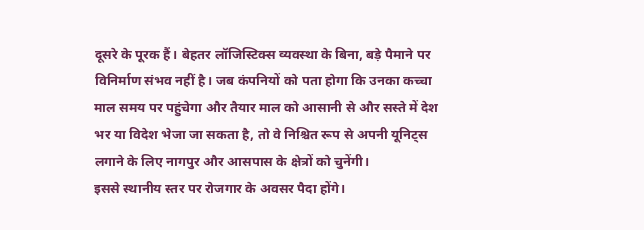दूसरे के पूरक हैं। बेहतर लॉजिस्टिक्स व्यवस्था के बिना, बड़े पैमाने पर विनिर्माण संभव नहीं है। जब कंपनियों को पता होगा कि उनका कच्चा माल समय पर पहुंचेगा और तैयार माल को आसानी से और सस्ते में देश भर या विदेश भेजा जा सकता है, तो वे निश्चित रूप से अपनी यूनिट्स लगाने के लिए नागपुर और आसपास के क्षेत्रों को चुनेंगी।
इससे स्थानीय स्तर पर रोजगार के अवसर पैदा होंगे।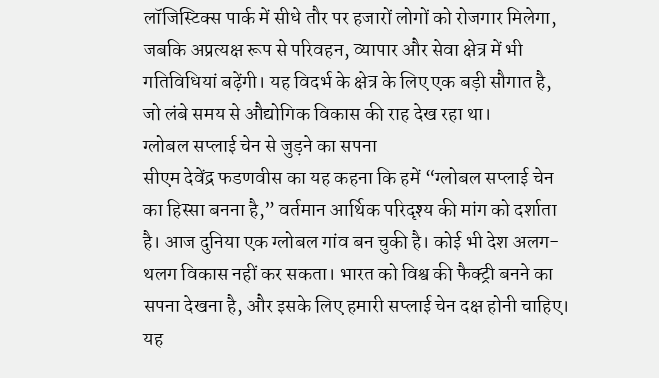लॉजिस्टिक्स पार्क में सीधे तौर पर हजारों लोगों को रोजगार मिलेगा, जबकि अप्रत्यक्ष रूप से परिवहन, व्यापार और सेवा क्षेत्र में भी गतिविधियां बढ़ेंगी। यह विदर्भ के क्षेत्र के लिए एक बड़ी सौगात है, जो लंबे समय से औद्योगिक विकास की राह देख रहा था।
ग्लोबल सप्लाई चेन से जुड़ने का सपना
सीएम देवेंद्र फडणवीस का यह कहना कि हमें “ग्लोबल सप्लाई चेन का हिस्सा बनना है,” वर्तमान आर्थिक परिदृश्य की मांग को दर्शाता है। आज दुनिया एक ग्लोबल गांव बन चुकी है। कोई भी देश अलग-थलग विकास नहीं कर सकता। भारत को विश्व की फैक्ट्री बनने का सपना देखना है, और इसके लिए हमारी सप्लाई चेन दक्ष होनी चाहिए।
यह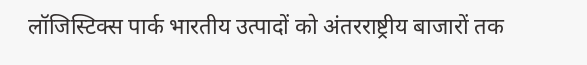लॉजिस्टिक्स पार्क भारतीय उत्पादों को अंतरराष्ट्रीय बाजारों तक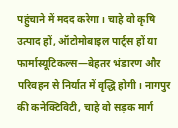पहुंचाने में मदद करेगा। चाहे वो कृषि उत्पाद हों, ऑटोमोबाइल पार्ट्स हों या फार्मास्यूटिकल्स—बेहतर भंडारण और परिवहन से निर्यात में वृद्धि होगी। नागपुर की कनेक्टिविटी, चाहे वो सड़क मार्ग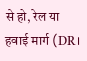से हो, रेल या हवाई मार्ग (DR।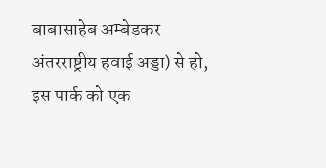बाबासाहेब अम्बेडकर अंतरराष्ट्रीय हवाई अड्डा) से हो, इस पार्क को एक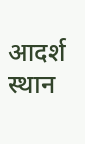आदर्श स्थान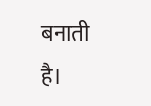बनाती है।